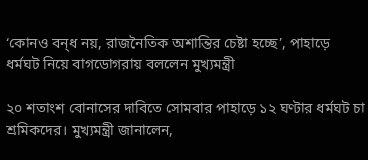‘কোনও বন্‌ধ নয়, রাজনৈতিক অশান্তির চেষ্টা হচ্ছে’, পাহাড়ে ধর্মঘট নিয়ে বাগডোগরায় বললেন মুখ্যমন্ত্রী

২০ শতাংশ বোনাসের দাবিতে সোমবার পাহাড়ে ১২ ঘণ্টার ধর্মঘট চা শ্রমিকদের। মুখ্যমন্ত্রী জানালেন,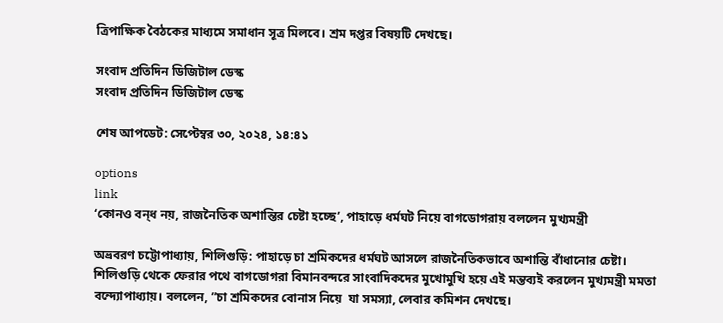ত্রিপাক্ষিক বৈঠকের মাধ্যমে সমাধান সূত্র মিলবে। শ্রম দপ্তর বিষয়টি দেখছে।

সংবাদ প্রতিদিন ডিজিটাল ডেস্ক
সংবাদ প্রতিদিন ডিজিটাল ডেস্ক

শেষ আপডেট: সেপ্টেম্বর ৩০, ২০২৪, ১৪:৪১

options
link
‘কোনও বন্‌ধ নয়, রাজনৈতিক অশান্তির চেষ্টা হচ্ছে’, পাহাড়ে ধর্মঘট নিয়ে বাগডোগরায় বললেন মুখ্যমন্ত্রী

অভ্রবরণ চট্টোপাধ্যায়, শিলিগুড়ি: পাহাড়ে চা শ্রমিকদের ধর্মঘট আসলে রাজনৈতিকভাবে অশান্তি বাঁধানোর চেষ্টা। শিলিগুড়ি থেকে ফেরার পথে বাগডোগরা বিমানবন্দরে সাংবাদিকদের মুখোমুখি হয়ে এই মন্তব্যই করলেন মুখ্যমন্ত্রী মমতা বন্দ্যোপাধ্যায়। বললেন, ”চা শ্রমিকদের বোনাস নিয়ে  যা সমস্যা, লেবার কমিশন দেখছে।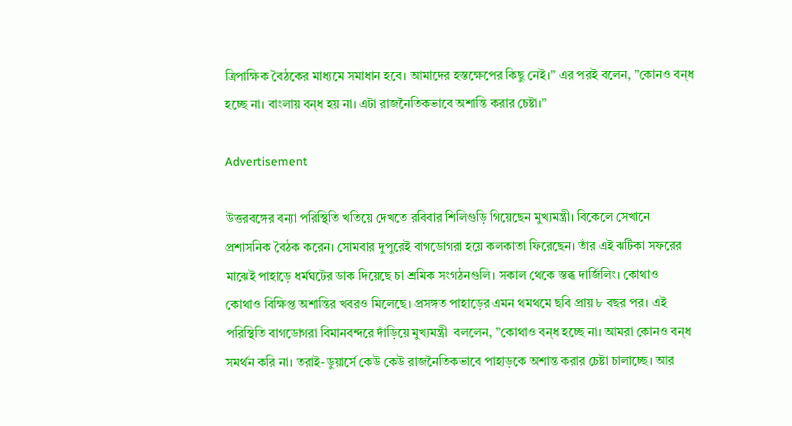ত্রিপাক্ষিক বৈঠকের মাধ্যমে সমাধান হবে। আমাদের হস্তক্ষেপের কিছু নেই।” এর পরই বলেন, ”কোনও বন্‌ধ হচ্ছে না। বাংলায় বন্‌ধ হয় না। এটা রাজনৈতিকভাবে অশান্তি করার চেষ্টা।”

Advertisement

উত্তরবঙ্গের বন্যা পরিস্থিতি খতিয়ে দেখতে রবিবার শিলিগুড়ি গিয়েছেন মুখ্যমন্ত্রী। বিকেলে সেখানে প্রশাসনিক বৈঠক করেন। সোমবার দুপুরেই বাগডোগরা হয়ে কলকাতা ফিরেছেন। তাঁর এই ঝটিকা সফরের মাঝেই পাহাড়ে ধর্মঘটের ডাক দিয়েছে চা শ্রমিক সংগঠনগুলি। সকাল থেকে স্তব্ধ দার্জিলিং। কোথাও কোথাও বিক্ষিপ্ত অশান্তির খবরও মিলেছে। প্রসঙ্গত পাহাড়ের এমন থমথমে ছবি প্রায় ৮ বছর পর। এই পরিস্থিতি বাগডোগরা বিমানবন্দরে দাঁড়িয়ে মুখ্যমন্ত্রী  বললেন, ”কোথাও বন্‌ধ হচ্ছে না। আমরা কোনও বন্‌ধ সমর্থন করি না। তরাই-ডুয়ার্সে কেউ কেউ রাজনৈতিকভাবে পাহাড়কে অশান্ত করার চেষ্টা চালাচ্ছে। আর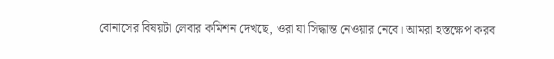বোনাসের বিষয়টা লেবার কমিশন দেখছে, ওরা যা সিদ্ধান্ত নেওয়ার নেবে। আমরা হস্তক্ষেপ করব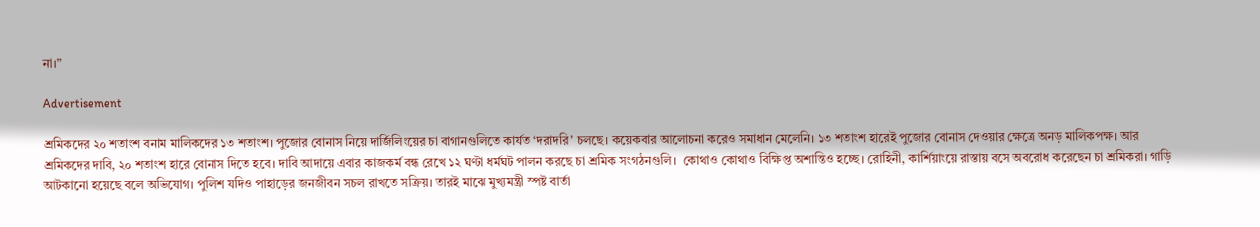না।”

Advertisement

শ্রমিকদের ২০ শতাংশ বনাম মালিকদের ১৩ শতাংশ। পুজোর বোনাস নিয়ে দার্জিলিংয়ের চা বাগানগুলিতে কার্যত ‘দরাদরি’ চলছে। কয়েকবার আলোচনা করেও সমাধান মেলেনি। ১৩ শতাংশ হারেই পুজোর বোনাস দেওয়ার ক্ষেত্রে অনড় মালিকপক্ষ। আর শ্রমিকদের দাবি, ২০ শতাংশ হারে বোনাস দিতে হবে। দাবি আদায়ে এবার কাজকর্ম বন্ধ রেখে ১২ ঘণ্টা ধর্মঘট পালন করছে চা শ্রমিক সংগঠনগুলি।  কোথাও কোথাও বিক্ষিপ্ত অশান্তিও হচ্ছে। রোহিনী, কার্শিয়াংয়ে রাস্তায় বসে অবরোধ করেছেন চা শ্রমিকরা। গাড়ি আটকানো হয়েছে বলে অভিযোগ। পুলিশ যদিও পাহাড়ের জনজীবন সচল রাখতে সক্রিয়। তারই মাঝে মুখ্যমন্ত্রী স্পষ্ট বার্তা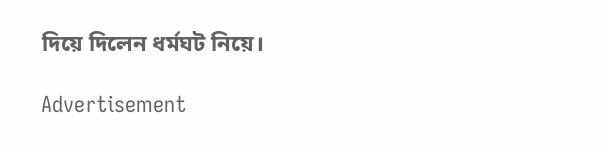দিয়ে দিলেন ধর্মঘট নিয়ে।

Advertisement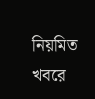নিয়মিত খবরে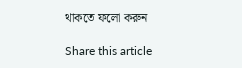থাকতে ফলো করুন

Share this article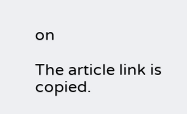on

The article link is copied.